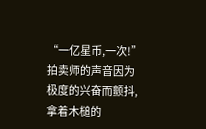“一亿星币,一次!”
拍卖师的声音因为极度的兴奋而颤抖,拿着木槌的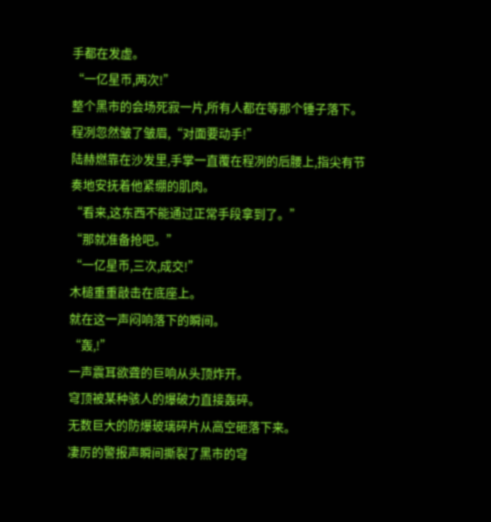手都在发虚。
“一亿星币,两次!”
整个黑市的会场死寂一片,所有人都在等那个锤子落下。
程冽忽然皱了皱眉,“对面要动手!”
陆赫燃靠在沙发里,手掌一直覆在程冽的后腰上,指尖有节奏地安抚着他紧绷的肌肉。
“看来,这东西不能通过正常手段拿到了。”
“那就准备抢吧。”
“一亿星币,三次,成交!”
木槌重重敲击在底座上。
就在这一声闷响落下的瞬间。
“轰,!”
一声震耳欲聋的巨响从头顶炸开。
穹顶被某种骇人的爆破力直接轰碎。
无数巨大的防爆玻璃碎片从高空砸落下来。
凄厉的警报声瞬间撕裂了黑市的穹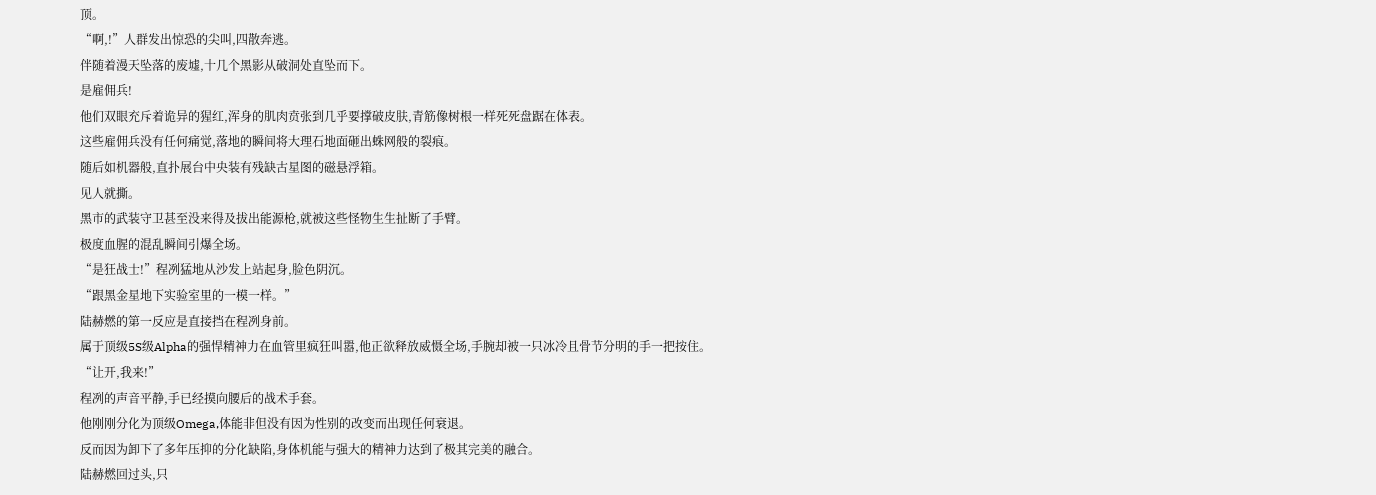顶。
“啊,!”人群发出惊恐的尖叫,四散奔逃。
伴随着漫天坠落的废墟,十几个黑影从破洞处直坠而下。
是雇佣兵!
他们双眼充斥着诡异的猩红,浑身的肌肉贲张到几乎要撑破皮肤,青筋像树根一样死死盘踞在体表。
这些雇佣兵没有任何痛觉,落地的瞬间将大理石地面砸出蛛网般的裂痕。
随后如机器般,直扑展台中央装有残缺古星图的磁悬浮箱。
见人就撕。
黑市的武装守卫甚至没来得及拔出能源枪,就被这些怪物生生扯断了手臂。
极度血腥的混乱瞬间引爆全场。
“是狂战士!”程冽猛地从沙发上站起身,脸色阴沉。
“跟黑金星地下实验室里的一模一样。”
陆赫燃的第一反应是直接挡在程冽身前。
属于顶级5S级Alpha的强悍精神力在血管里疯狂叫嚣,他正欲释放威慑全场,手腕却被一只冰冷且骨节分明的手一把按住。
“让开,我来!”
程冽的声音平静,手已经摸向腰后的战术手套。
他刚刚分化为顶级Omega,体能非但没有因为性别的改变而出现任何衰退。
反而因为卸下了多年压抑的分化缺陷,身体机能与强大的精神力达到了极其完美的融合。
陆赫燃回过头,只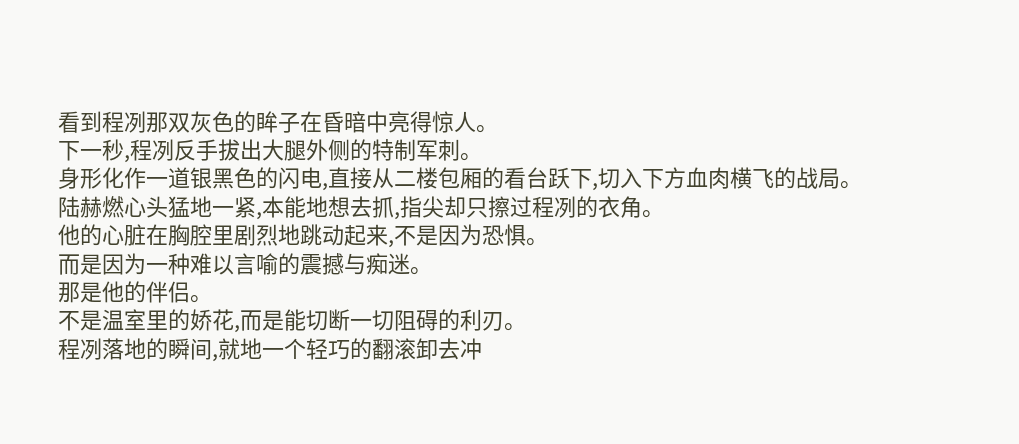看到程冽那双灰色的眸子在昏暗中亮得惊人。
下一秒,程冽反手拔出大腿外侧的特制军刺。
身形化作一道银黑色的闪电,直接从二楼包厢的看台跃下,切入下方血肉横飞的战局。
陆赫燃心头猛地一紧,本能地想去抓,指尖却只擦过程冽的衣角。
他的心脏在胸腔里剧烈地跳动起来,不是因为恐惧。
而是因为一种难以言喻的震撼与痴迷。
那是他的伴侣。
不是温室里的娇花,而是能切断一切阻碍的利刃。
程冽落地的瞬间,就地一个轻巧的翻滚卸去冲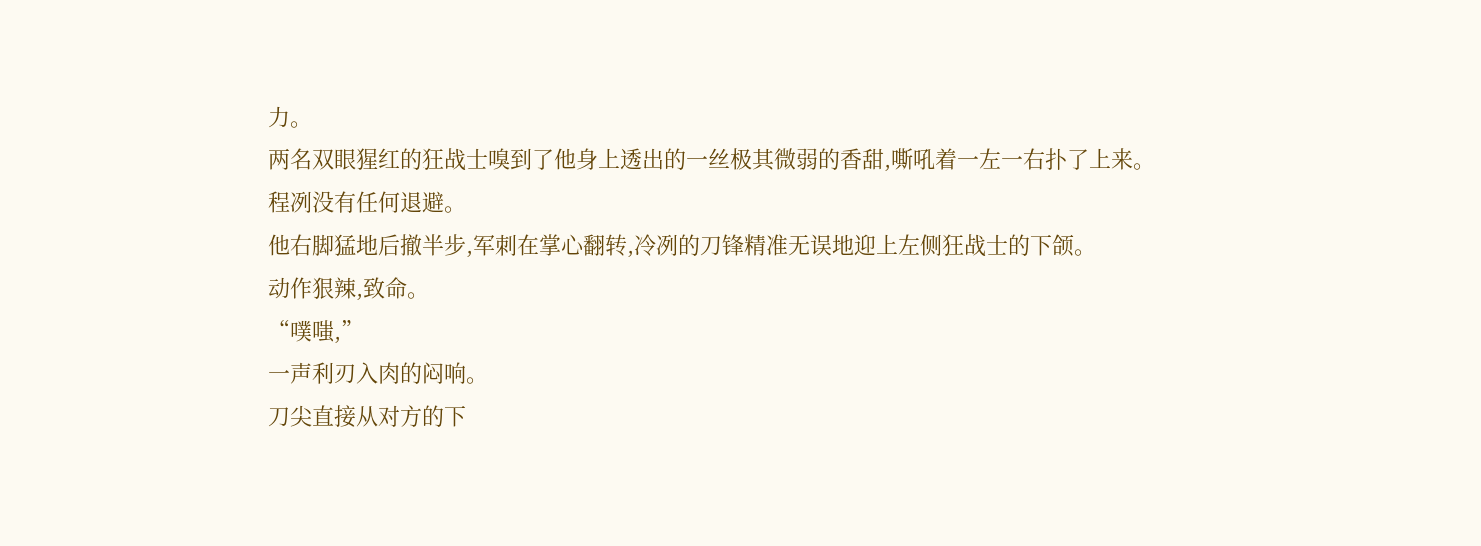力。
两名双眼猩红的狂战士嗅到了他身上透出的一丝极其微弱的香甜,嘶吼着一左一右扑了上来。
程冽没有任何退避。
他右脚猛地后撤半步,军刺在掌心翻转,冷冽的刀锋精准无误地迎上左侧狂战士的下颌。
动作狠辣,致命。
“噗嗤,”
一声利刃入肉的闷响。
刀尖直接从对方的下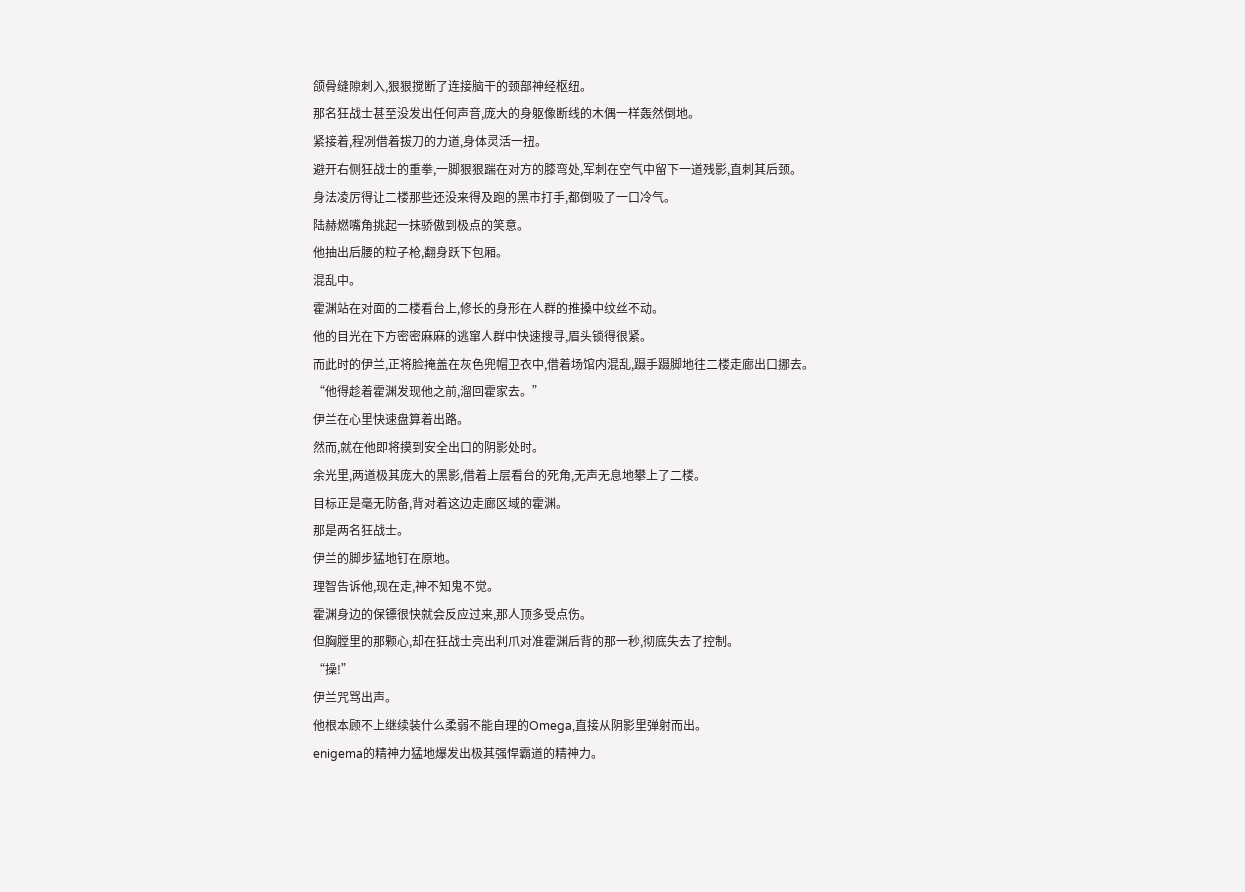颌骨缝隙刺入,狠狠搅断了连接脑干的颈部神经枢纽。
那名狂战士甚至没发出任何声音,庞大的身躯像断线的木偶一样轰然倒地。
紧接着,程冽借着拔刀的力道,身体灵活一扭。
避开右侧狂战士的重拳,一脚狠狠踹在对方的膝弯处,军刺在空气中留下一道残影,直刺其后颈。
身法凌厉得让二楼那些还没来得及跑的黑市打手,都倒吸了一口冷气。
陆赫燃嘴角挑起一抹骄傲到极点的笑意。
他抽出后腰的粒子枪,翻身跃下包厢。
混乱中。
霍渊站在对面的二楼看台上,修长的身形在人群的推搡中纹丝不动。
他的目光在下方密密麻麻的逃窜人群中快速搜寻,眉头锁得很紧。
而此时的伊兰,正将脸掩盖在灰色兜帽卫衣中,借着场馆内混乱,蹑手蹑脚地往二楼走廊出口挪去。
“他得趁着霍渊发现他之前,溜回霍家去。”
伊兰在心里快速盘算着出路。
然而,就在他即将摸到安全出口的阴影处时。
余光里,两道极其庞大的黑影,借着上层看台的死角,无声无息地攀上了二楼。
目标正是毫无防备,背对着这边走廊区域的霍渊。
那是两名狂战士。
伊兰的脚步猛地钉在原地。
理智告诉他,现在走,神不知鬼不觉。
霍渊身边的保镖很快就会反应过来,那人顶多受点伤。
但胸膛里的那颗心,却在狂战士亮出利爪对准霍渊后背的那一秒,彻底失去了控制。
“操!”
伊兰咒骂出声。
他根本顾不上继续装什么柔弱不能自理的Omega,直接从阴影里弹射而出。
enigema的精神力猛地爆发出极其强悍霸道的精神力。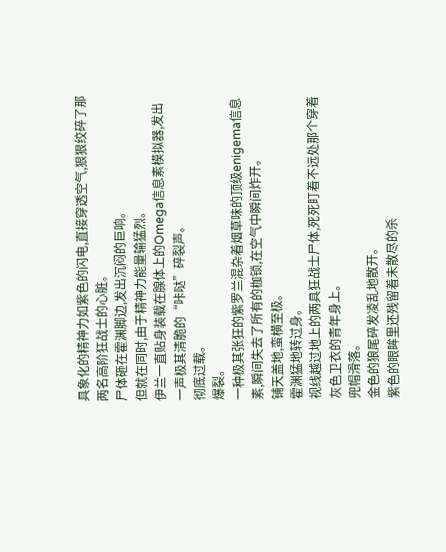具象化的精神力如紫色的闪电,直接穿透空气,狠狠绞碎了那两名高阶狂战士的心脏。
尸体砸在霍渊脚边,发出沉闷的巨响。
但就在同时,由于精神力能量输猛烈。
伊兰一直贴身装载在腺体上的Omega信息素模拟器,发出一声极其清脆的“咔哒”碎裂声。
彻底过载。
爆裂。
一种极其张狂的紫罗兰混杂着烟草味的顶级enigema信息素,瞬间失去了所有的枷锁,在空气中瞬间炸开。
铺天盖地,蛮横至极。
霍渊猛地转过身。
视线越过地上的两具狂战士尸体,死死盯着不远处那个穿着灰色卫衣的青年身上。
兜帽滑落。
金色的狼尾碎发凌乱地散开。
紫色的眼眸里还残留着未散尽的杀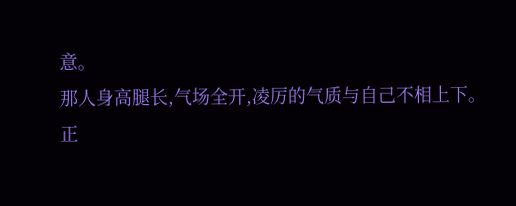意。
那人身高腿长,气场全开,凌厉的气质与自己不相上下。
正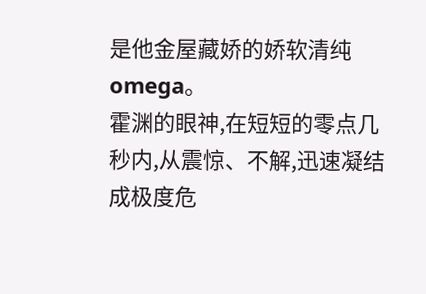是他金屋藏娇的娇软清纯omega。
霍渊的眼神,在短短的零点几秒内,从震惊、不解,迅速凝结成极度危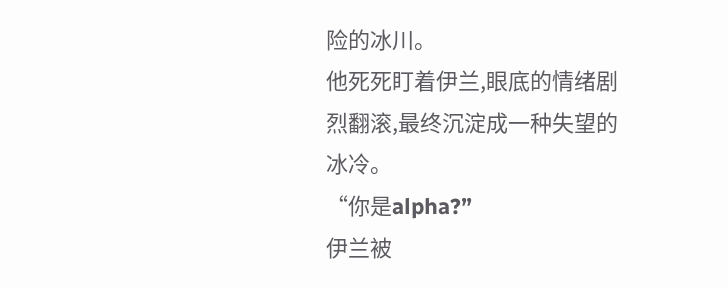险的冰川。
他死死盯着伊兰,眼底的情绪剧烈翻滚,最终沉淀成一种失望的冰冷。
“你是alpha?”
伊兰被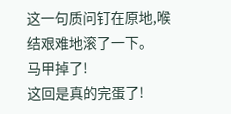这一句质问钉在原地,喉结艰难地滚了一下。
马甲掉了!
这回是真的完蛋了!